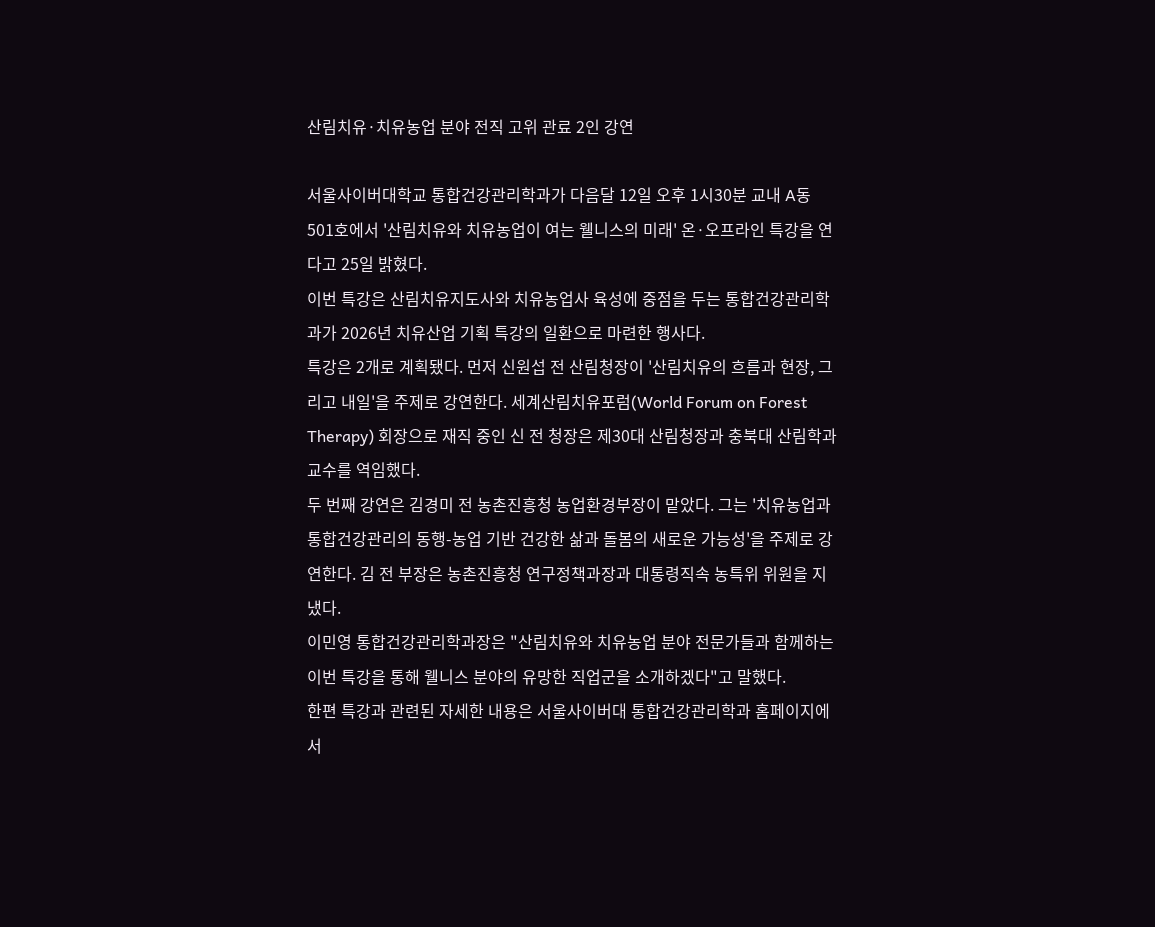산림치유·치유농업 분야 전직 고위 관료 2인 강연

서울사이버대학교 통합건강관리학과가 다음달 12일 오후 1시30분 교내 A동 501호에서 '산림치유와 치유농업이 여는 웰니스의 미래' 온·오프라인 특강을 연다고 25일 밝혔다.
이번 특강은 산림치유지도사와 치유농업사 육성에 중점을 두는 통합건강관리학과가 2026년 치유산업 기획 특강의 일환으로 마련한 행사다.
특강은 2개로 계획됐다. 먼저 신원섭 전 산림청장이 '산림치유의 흐름과 현장, 그리고 내일'을 주제로 강연한다. 세계산림치유포럼(World Forum on Forest Therapy) 회장으로 재직 중인 신 전 청장은 제30대 산림청장과 충북대 산림학과 교수를 역임했다.
두 번째 강연은 김경미 전 농촌진흥청 농업환경부장이 맡았다. 그는 '치유농업과 통합건강관리의 동행-농업 기반 건강한 삶과 돌봄의 새로운 가능성'을 주제로 강연한다. 김 전 부장은 농촌진흥청 연구정책과장과 대통령직속 농특위 위원을 지냈다.
이민영 통합건강관리학과장은 "산림치유와 치유농업 분야 전문가들과 함께하는 이번 특강을 통해 웰니스 분야의 유망한 직업군을 소개하겠다"고 말했다.
한편 특강과 관련된 자세한 내용은 서울사이버대 통합건강관리학과 홈페이지에서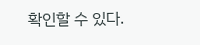확인할 수 있다.